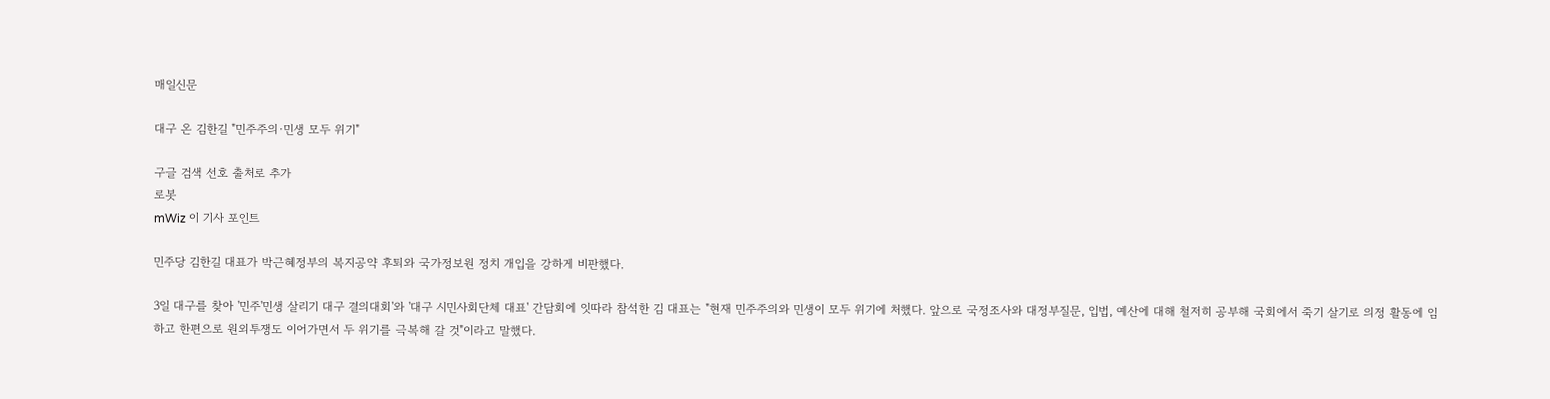매일신문

대구 온 김한길 "민주주의·민생 모두 위기"

구글 검색 선호 출처로 추가
로봇
mWiz 이 기사 포인트

민주당 김한길 대표가 박근혜정부의 복지공약 후퇴와 국가정보원 정치 개입을 강하게 비판했다.

3일 대구를 찾아 '민주'민생 살리기 대구 결의대회'와 '대구 시민사회단체 대표' 간담회에 잇따라 참석한 김 대표는 "현재 민주주의와 민생이 모두 위기에 처했다. 앞으로 국정조사와 대정부질문, 입법, 예산에 대해 철저히 공부해 국회에서 죽기 살기로 의정 활동에 임하고 한편으로 원외투쟁도 이어가면서 두 위기를 극복해 갈 것"이라고 말했다.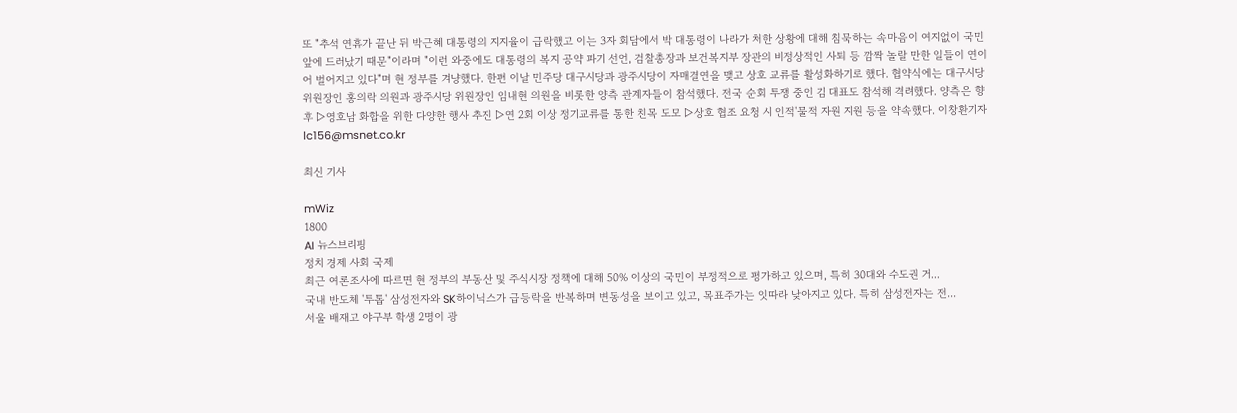또 "추석 연휴가 끝난 뒤 박근혜 대통령의 지지율이 급락했고 이는 3자 회담에서 박 대통령이 나라가 처한 상황에 대해 침묵하는 속마음이 여지없이 국민 앞에 드러났기 때문"이라며 "이런 와중에도 대통령의 복지 공약 파기 선언, 검찰총장과 보건복지부 장관의 비정상적인 사퇴 등 깜짝 놀랄 만한 일들이 연이어 벌어지고 있다"며 현 정부를 겨냥했다. 한편 이날 민주당 대구시당과 광주시당이 자매결연을 맺고 상호 교류를 활성화하기로 했다. 협약식에는 대구시당 위원장인 홍의락 의원과 광주시당 위원장인 임내현 의원을 비롯한 양측 관계자들이 참석했다. 전국 순회 투쟁 중인 김 대표도 참석해 격려했다. 양측은 향후 ▷영호남 화합을 위한 다양한 행사 추진 ▷연 2회 이상 정기교류를 통한 친목 도모 ▷상호 협조 요청 시 인적'물적 자원 지원 등을 약속했다. 이창환기자 lc156@msnet.co.kr

최신 기사

mWiz
1800
AI 뉴스브리핑
정치 경제 사회 국제
최근 여론조사에 따르면 현 정부의 부동산 및 주식시장 정책에 대해 50% 이상의 국민이 부정적으로 평가하고 있으며, 특히 30대와 수도권 거...
국내 반도체 '투톱' 삼성전자와 SK하이닉스가 급등락을 반복하며 변동성을 보이고 있고, 목표주가는 잇따라 낮아지고 있다. 특히 삼성전자는 전...
서울 배재고 야구부 학생 2명이 광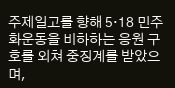주제일고를 향해 5·18 민주화운동을 비하하는 응원 구호를 외쳐 중징계를 받았으며,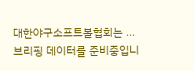대한야구소프트볼협회는 ...
브리핑 데이터를 준비중입니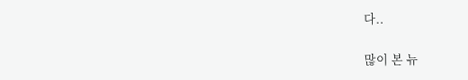다..

많이 본 뉴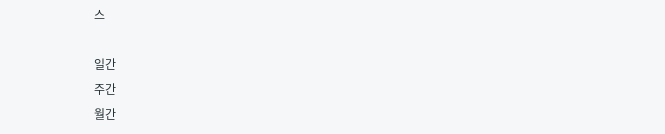스

일간
주간
월간